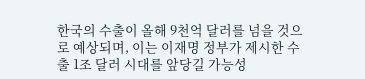한국의 수출이 올해 9천억 달러를 넘을 것으로 예상되며, 이는 이재명 정부가 제시한 수출 1조 달러 시대를 앞당길 가능성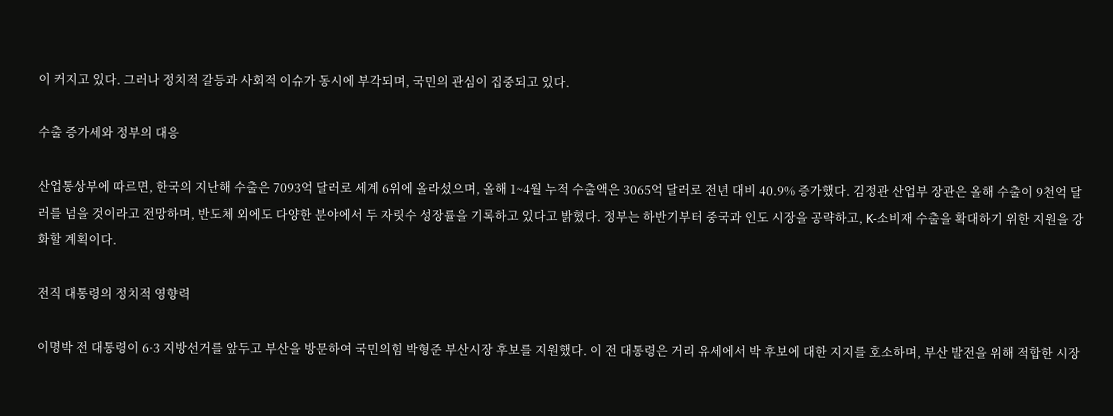이 커지고 있다. 그러나 정치적 갈등과 사회적 이슈가 동시에 부각되며, 국민의 관심이 집중되고 있다.

수출 증가세와 정부의 대응

산업통상부에 따르면, 한국의 지난해 수출은 7093억 달러로 세계 6위에 올라섰으며, 올해 1~4월 누적 수출액은 3065억 달러로 전년 대비 40.9% 증가했다. 김정관 산업부 장관은 올해 수출이 9천억 달러를 넘을 것이라고 전망하며, 반도체 외에도 다양한 분야에서 두 자릿수 성장률을 기록하고 있다고 밝혔다. 정부는 하반기부터 중국과 인도 시장을 공략하고, K-소비재 수출을 확대하기 위한 지원을 강화할 계획이다.

전직 대통령의 정치적 영향력

이명박 전 대통령이 6·3 지방선거를 앞두고 부산을 방문하여 국민의힘 박형준 부산시장 후보를 지원했다. 이 전 대통령은 거리 유세에서 박 후보에 대한 지지를 호소하며, 부산 발전을 위해 적합한 시장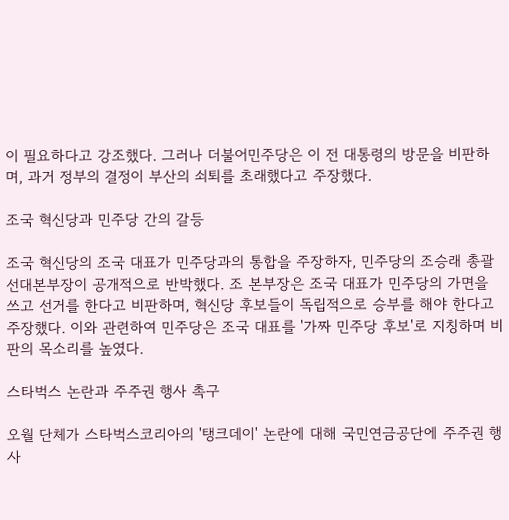이 필요하다고 강조했다. 그러나 더불어민주당은 이 전 대통령의 방문을 비판하며, 과거 정부의 결정이 부산의 쇠퇴를 초래했다고 주장했다.

조국 혁신당과 민주당 간의 갈등

조국 혁신당의 조국 대표가 민주당과의 통합을 주장하자, 민주당의 조승래 총괄선대본부장이 공개적으로 반박했다. 조 본부장은 조국 대표가 민주당의 가면을 쓰고 선거를 한다고 비판하며, 혁신당 후보들이 독립적으로 승부를 해야 한다고 주장했다. 이와 관련하여 민주당은 조국 대표를 '가짜 민주당 후보'로 지칭하며 비판의 목소리를 높였다.

스타벅스 논란과 주주권 행사 촉구

오월 단체가 스타벅스코리아의 '탱크데이' 논란에 대해 국민연금공단에 주주권 행사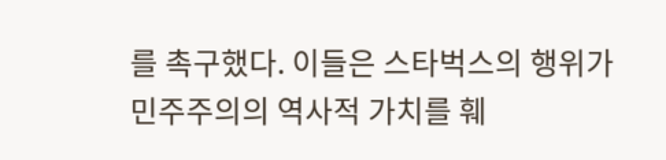를 촉구했다. 이들은 스타벅스의 행위가 민주주의의 역사적 가치를 훼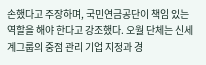손했다고 주장하며, 국민연금공단이 책임 있는 역할을 해야 한다고 강조했다. 오월 단체는 신세계그룹의 중점 관리 기업 지정과 경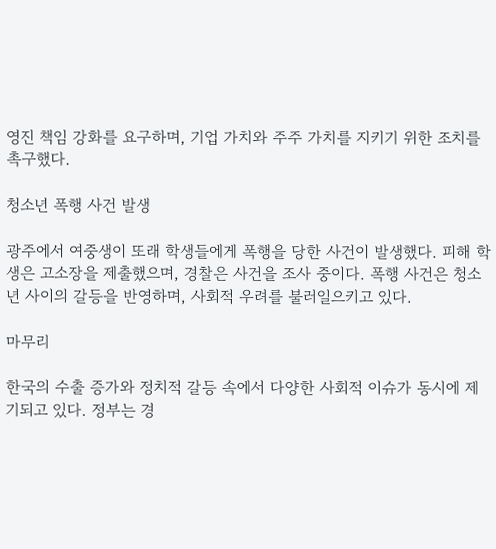영진 책임 강화를 요구하며, 기업 가치와 주주 가치를 지키기 위한 조치를 촉구했다.

청소년 폭행 사건 발생

광주에서 여중생이 또래 학생들에게 폭행을 당한 사건이 발생했다. 피해 학생은 고소장을 제출했으며, 경찰은 사건을 조사 중이다. 폭행 사건은 청소년 사이의 갈등을 반영하며, 사회적 우려를 불러일으키고 있다.

마무리

한국의 수출 증가와 정치적 갈등 속에서 다양한 사회적 이슈가 동시에 제기되고 있다. 정부는 경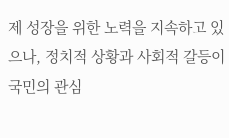제 성장을 위한 노력을 지속하고 있으나, 정치적 상황과 사회적 갈등이 국민의 관심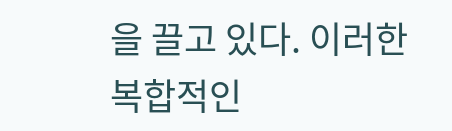을 끌고 있다. 이러한 복합적인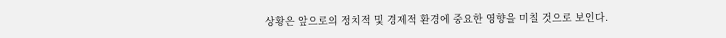상황은 앞으로의 정치적 및 경제적 환경에 중요한 영향을 미칠 것으로 보인다.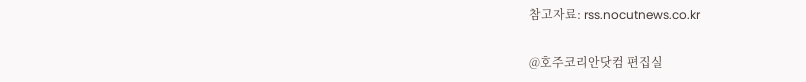참고자료: rss.nocutnews.co.kr

@호주코리안닷컴 편집실